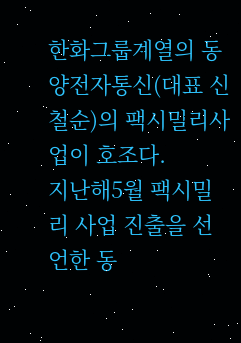한화그룹계열의 동양전자통신(대표 신철순)의 팩시밀리사업이 호조다.
지난해5월 팩시밀리 사업 진출을 선언한 동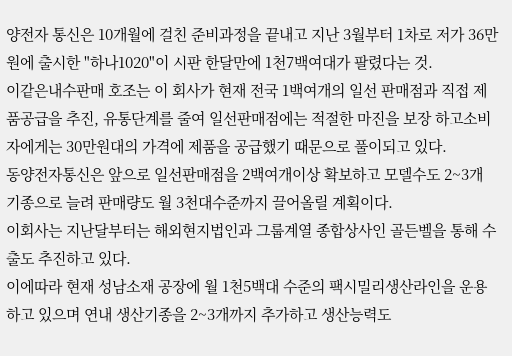양전자 통신은 10개월에 걸친 준비과정을 끝내고 지난 3월부터 1차로 저가 36만원에 출시한 "하나1020"이 시판 한달만에 1천7백여대가 팔렸다는 것.
이같은내수판매 호조는 이 회사가 현재 전국 1백여개의 일선 판매점과 직접 제품공급을 추진, 유통단계를 줄여 일선판매점에는 적절한 마진을 보장 하고소비자에게는 30만원대의 가격에 제품을 공급했기 때문으로 풀이되고 있다.
동양전자통신은 앞으로 일선판매점을 2백여개이상 확보하고 모델수도 2~3개 기종으로 늘려 판매량도 월 3천대수준까지 끌어올릴 계획이다.
이회사는 지난달부터는 해외현지법인과 그룹계열 종합상사인 골든벨을 통해 수출도 추진하고 있다.
이에따라 현재 성남소재 공장에 월 1천5백대 수준의 팩시밀리생산라인을 운용하고 있으며 연내 생산기종을 2~3개까지 추가하고 생산능력도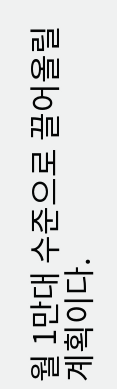월 1만대 수준으로 끌어올릴 계획이다.